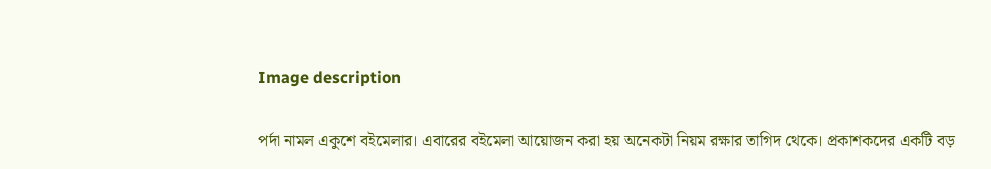Image description

পর্দা নামল একুশে বইমেলার। এবারের বইমেলা আয়োজন করা হয় অনেকটা নিয়ম রক্ষার তাগিদ থেকে। প্রকাশকদের একটি বড়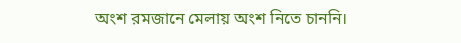অংশ রমজানে মেলায় অংশ নিতে চাননি।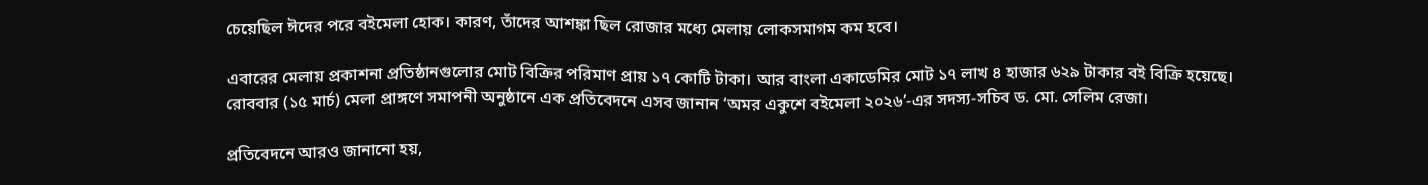চেয়েছিল ঈদের পরে বইমেলা হোক। কারণ, তাঁদের আশঙ্কা ছিল রোজার মধ্যে মেলায় লোকসমাগম কম হবে।

এবারের মেলায় প্রকাশনা প্রতিষ্ঠানগুলোর মোট বিক্রির পরিমাণ প্রায় ১৭ কোটি টাকা। আর বাংলা একাডেমির মোট ১৭ লাখ ৪ হাজার ৬২৯ টাকার বই বিক্রি হয়েছে। রোববার (১৫ মার্চ) মেলা প্রাঙ্গণে সমাপনী অনুষ্ঠানে এক প্রতিবেদনে এসব জানান ‘অমর একুশে বইমেলা ২০২৬’-এর সদস্য-সচিব ড. মো. সেলিম রেজা।

প্রতিবেদনে আরও জানানো হয়,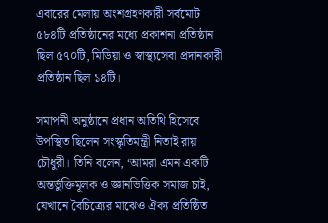এবারের মেলায় অংশগ্রহণকারী সর্বমোট ৫৮৪টি প্রতিষ্ঠানের মধ্যে প্রকাশনা প্রতিষ্ঠান ছিল ৫৭০টি, মিডিয়া ও স্বাস্থ্যসেবা প্রদানকারী প্রতিষ্ঠান ছিল ১৪টি।

সমাপনী অনুষ্ঠানে প্রধান অতিথি হিসেবে উপস্থিত ছিলেন সংস্কৃতিমন্ত্রী নিতাই রায় চৌধুরী। তিনি বলেন, ‘আমরা এমন একটি অন্তর্ভুক্তিমূলক ও জ্ঞানভিত্তিক সমাজ চাই, যেখানে বৈচিত্র্যের মাঝেও ঐক্য প্রতিষ্ঠিত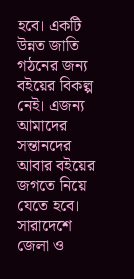হবে। একটি উন্নত জাতি গঠনের জন্য বইয়ের বিকল্প নেই। এজন্য আমাদের সন্তানদের আবার বইয়ের জগতে নিয়ে যেতে হবে। সারাদেশে জেলা ও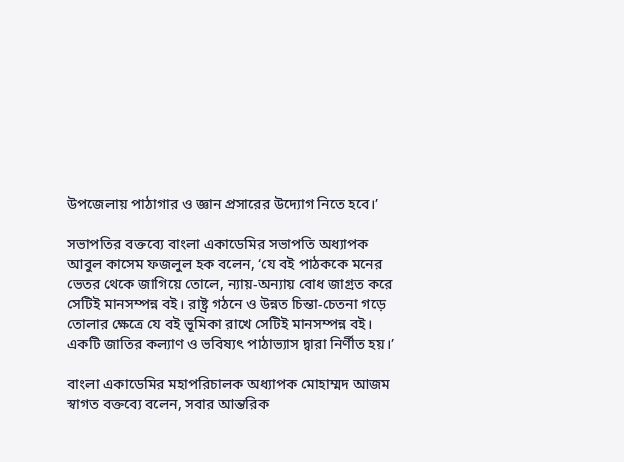উপজেলায় পাঠাগার ও জ্ঞান প্রসারের উদ্যোগ নিতে হবে।’

সভাপতির বক্তব্যে বাংলা একাডেমির সভাপতি অধ্যাপক আবুল কাসেম ফজলুল হক বলেন, ‘যে বই পাঠককে মনের ভেতর থেকে জাগিয়ে তোলে, ন্যায়-অন্যায় বোধ জাগ্রত করে সেটিই মানসম্পন্ন বই। রাষ্ট্র গঠনে ও উন্নত চিন্তা-চেতনা গড়ে তোলার ক্ষেত্রে যে বই ভূমিকা রাখে সেটিই মানসম্পন্ন বই। একটি জাতির কল্যাণ ও ভবিষ্যৎ পাঠাভ্যাস দ্বারা নির্ণীত হয়।’

বাংলা একাডেমির মহাপরিচালক অধ্যাপক মোহাম্মদ আজম স্বাগত বক্তব্যে বলেন, সবার আন্তরিক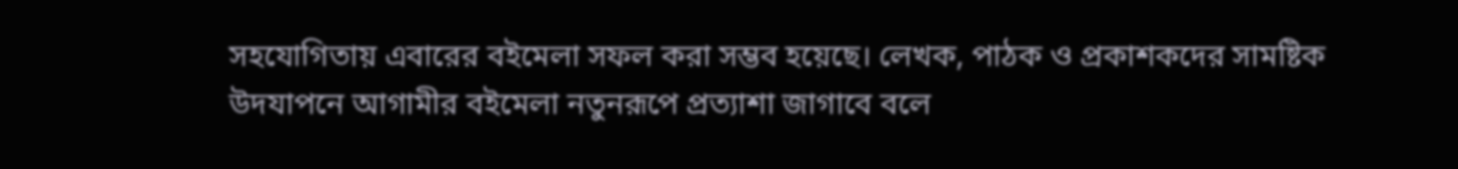সহযোগিতায় এবারের বইমেলা সফল করা সম্ভব হয়েছে। লেখক, পাঠক ও প্রকাশকদের সামষ্টিক উদযাপনে আগামীর বইমেলা নতুনরূপে প্রত্যাশা জাগাবে বলে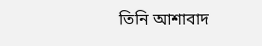তিনি আশাবাদ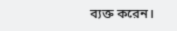ব্যক্ত করেন।